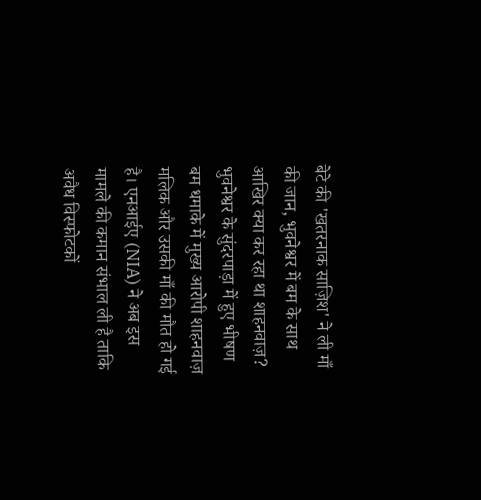बेटे की 'खतरनाक साज़िश' ने ली माँ की जान, भुवनेश्वर में बम के साथ आखिर क्या कर रहा था शाहनवाज़?
भुवनेश्वर के सुंदरपाड़ा में हुए भीषण बम धमाके में मुख्य आरोपी शाहनवाज़ मलिक और उसकी माँ की मौत हो गई है। एनआईए (NIA) ने अब इस मामले की कमान संभाल ली है ताकि अवैध विस्फोटकों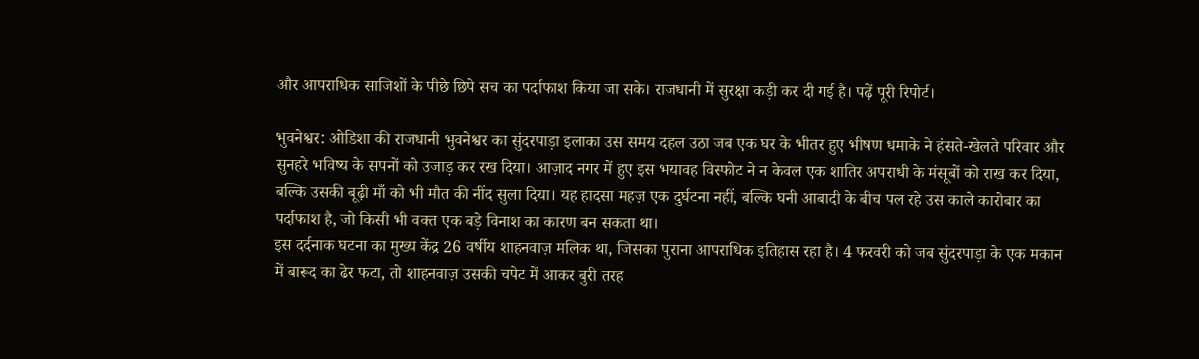और आपराधिक साजिशों के पीछे छिपे सच का पर्दाफाश किया जा सके। राजधानी में सुरक्षा कड़ी कर दी गई है। पढ़ें पूरी रिपोर्ट।

भुवनेश्वर: ओडिशा की राजधानी भुवनेश्वर का सुंदरपाड़ा इलाका उस समय दहल उठा जब एक घर के भीतर हुए भीषण धमाके ने हंसते-खेलते परिवार और सुनहरे भविष्य के सपनों को उजाड़ कर रख दिया। आज़ाद नगर में हुए इस भयावह विस्फोट ने न केवल एक शातिर अपराधी के मंसूबों को राख कर दिया, बल्कि उसकी बूढ़ी माँ को भी मौत की नींद सुला दिया। यह हादसा महज़ एक दुर्घटना नहीं, बल्कि घनी आबादी के बीच पल रहे उस काले कारोबार का पर्दाफाश है, जो किसी भी वक्त एक बड़े विनाश का कारण बन सकता था।
इस दर्दनाक घटना का मुख्य केंद्र 26 वर्षीय शाहनवाज़ मलिक था, जिसका पुराना आपराधिक इतिहास रहा है। 4 फरवरी को जब सुंदरपाड़ा के एक मकान में बारूद का ढेर फटा, तो शाहनवाज़ उसकी चपेट में आकर बुरी तरह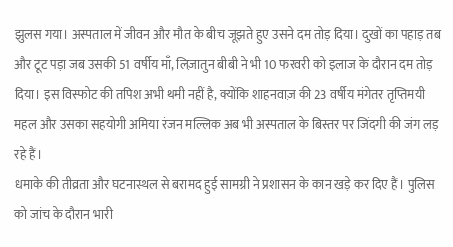झुलस गया। अस्पताल में जीवन और मौत के बीच जूझते हुए उसने दम तोड़ दिया। दुखों का पहाड़ तब और टूट पड़ा जब उसकी 51 वर्षीय माँ, लिज़ातुन बीबी ने भी 10 फरवरी को इलाज के दौरान दम तोड़ दिया। इस विस्फोट की तपिश अभी थमी नहीं है, क्योंकि शाहनवाज़ की 23 वर्षीय मंगेतर तृप्तिमयी महल और उसका सहयोगी अमिया रंजन मल्लिक अब भी अस्पताल के बिस्तर पर जिंदगी की जंग लड़ रहे हैं।
धमाके की तीव्रता और घटनास्थल से बरामद हुई सामग्री ने प्रशासन के कान खड़े कर दिए हैं। पुलिस को जांच के दौरान भारी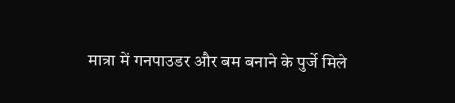मात्रा में गनपाउडर और बम बनाने के पुर्जे मिले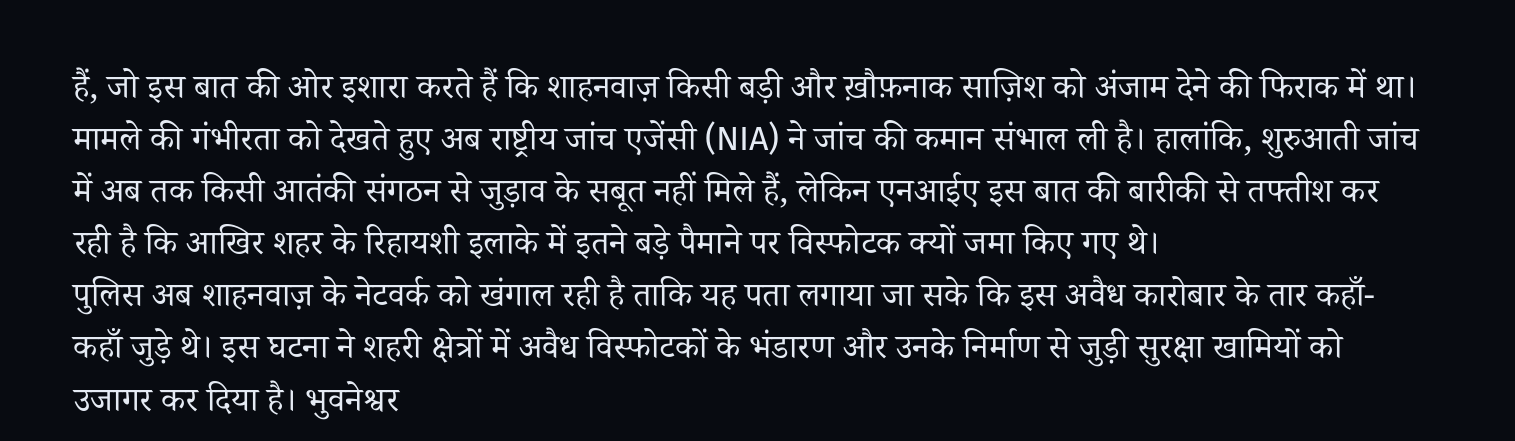हैं, जो इस बात की ओर इशारा करते हैं कि शाहनवाज़ किसी बड़ी और ख़ौफ़नाक साज़िश को अंजाम देने की फिराक में था। मामले की गंभीरता को देखते हुए अब राष्ट्रीय जांच एजेंसी (NIA) ने जांच की कमान संभाल ली है। हालांकि, शुरुआती जांच में अब तक किसी आतंकी संगठन से जुड़ाव के सबूत नहीं मिले हैं, लेकिन एनआईए इस बात की बारीकी से तफ्तीश कर रही है कि आखिर शहर के रिहायशी इलाके में इतने बड़े पैमाने पर विस्फोटक क्यों जमा किए गए थे।
पुलिस अब शाहनवाज़ के नेटवर्क को खंगाल रही है ताकि यह पता लगाया जा सके कि इस अवैध कारोबार के तार कहाँ-कहाँ जुड़े थे। इस घटना ने शहरी क्षेत्रों में अवैध विस्फोटकों के भंडारण और उनके निर्माण से जुड़ी सुरक्षा खामियों को उजागर कर दिया है। भुवनेश्वर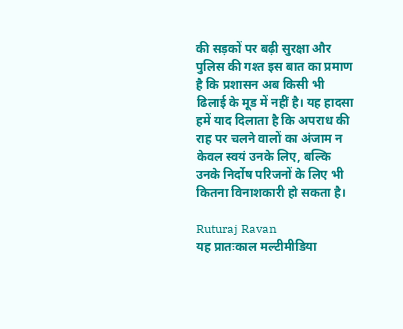की सड़कों पर बढ़ी सुरक्षा और पुलिस की गश्त इस बात का प्रमाण है कि प्रशासन अब किसी भी ढिलाई के मूड में नहीं है। यह हादसा हमें याद दिलाता है कि अपराध की राह पर चलने वालों का अंजाम न केवल स्वयं उनके लिए, बल्कि उनके निर्दोष परिजनों के लिए भी कितना विनाशकारी हो सकता है।

Ruturaj Ravan
यह प्रातःकाल मल्टीमीडिया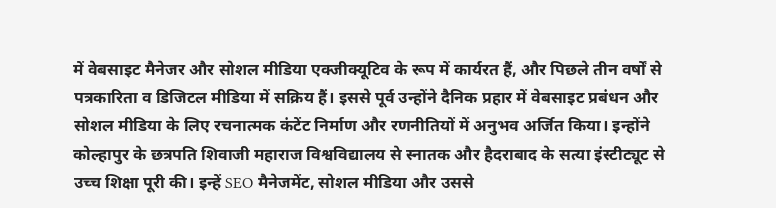में वेबसाइट मैनेजर और सोशल मीडिया एक्जीक्यूटिव के रूप में कार्यरत हैं, और पिछले तीन वर्षों से पत्रकारिता व डिजिटल मीडिया में सक्रिय हैं। इससे पूर्व उन्होंने दैनिक प्रहार में वेबसाइट प्रबंधन और सोशल मीडिया के लिए रचनात्मक कंटेंट निर्माण और रणनीतियों में अनुभव अर्जित किया। इन्होंने कोल्हापुर के छत्रपति शिवाजी महाराज विश्वविद्यालय से स्नातक और हैदराबाद के सत्या इंस्टीट्यूट से उच्च शिक्षा पूरी की। इन्हें SEO मैनेजमेंट, सोशल मीडिया और उससे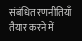संबंधित रणनीतियाँ तैयार करने में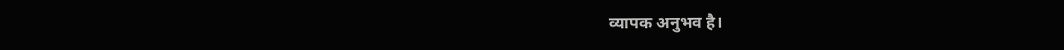व्यापक अनुभव है।